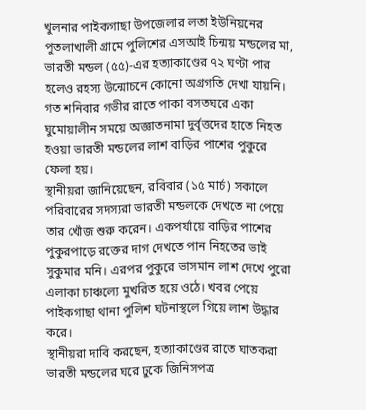খুলনার পাইকগাছা উপজেলার লতা ইউনিয়নের পুতলাখালী গ্রামে পুলিশের এসআই চিন্ময় মন্ডলের মা, ভারতী মন্ডল (৫৫)-এর হত্যাকাণ্ডের ৭২ ঘণ্টা পার হলেও রহস্য উন্মোচনে কোনো অগ্রগতি দেখা যায়নি। গত শনিবার গভীর রাতে পাকা বসতঘরে একা ঘুমোয়ালীন সময়ে অজ্ঞাতনামা দুর্বৃত্তদের হাতে নিহত হওয়া ভারতী মন্ডলের লাশ বাড়ির পাশের পুকুরে ফেলা হয়।
স্থানীয়রা জানিয়েছেন, রবিবার (১৫ মার্চ) সকালে পরিবারের সদস্যরা ভারতী মন্ডলকে দেখতে না পেয়ে তার খোঁজ শুরু করেন। একপর্যায়ে বাড়ির পাশের পুকুরপাড়ে রক্তের দাগ দেখতে পান নিহতের ভাই সুকুমার মনি। এরপর পুকুরে ভাসমান লাশ দেখে পুরো এলাকা চাঞ্চল্যে মুখরিত হয়ে ওঠে। খবর পেয়ে পাইকগাছা থানা পুলিশ ঘটনাস্থলে গিয়ে লাশ উদ্ধার করে।
স্থানীয়রা দাবি করছেন, হত্যাকাণ্ডের রাতে ঘাতকরা ভারতী মন্ডলের ঘরে ঢুকে জিনিসপত্র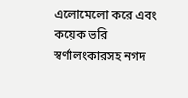এলোমেলো করে এবং কয়েক ভরি স্বর্ণালংকারসহ নগদ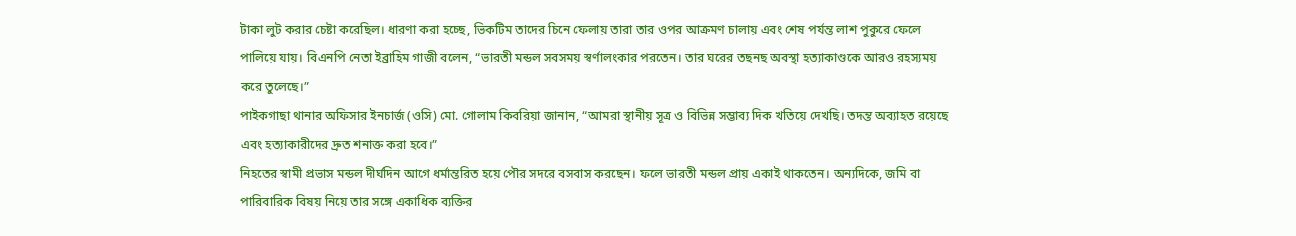টাকা লুট করার চেষ্টা করেছিল। ধারণা করা হচ্ছে, ভিকটিম তাদের চিনে ফেলায় তারা তার ওপর আক্রমণ চালায় এবং শেষ পর্যন্ত লাশ পুকুরে ফেলে পালিয়ে যায়। বিএনপি নেতা ইব্রাহিম গাজী বলেন, “ভারতী মন্ডল সবসময় স্বর্ণালংকার পরতেন। তার ঘরের তছনছ অবস্থা হত্যাকাণ্ডকে আরও রহস্যময় করে তুলেছে।”
পাইকগাছা থানার অফিসার ইনচার্জ (ওসি) মো. গোলাম কিবরিয়া জানান, “আমরা স্থানীয় সূত্র ও বিভিন্ন সম্ভাব্য দিক খতিয়ে দেখছি। তদন্ত অব্যাহত রয়েছে এবং হত্যাকারীদের দ্রুত শনাক্ত করা হবে।”
নিহতের স্বামী প্রভাস মন্ডল দীর্ঘদিন আগে ধর্মান্তরিত হয়ে পৌর সদরে বসবাস করছেন। ফলে ভারতী মন্ডল প্রায় একাই থাকতেন। অন্যদিকে, জমি বা পারিবারিক বিষয় নিয়ে তার সঙ্গে একাধিক ব্যক্তির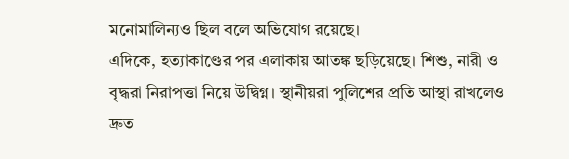মনোমালিন্যও ছিল বলে অভিযোগ রয়েছে।
এদিকে, হত্যাকাণ্ডের পর এলাকায় আতঙ্ক ছড়িয়েছে। শিশু, নারী ও বৃদ্ধরা নিরাপত্তা নিয়ে উদ্বিগ্ন। স্থানীয়রা পুলিশের প্রতি আস্থা রাখলেও দ্রুত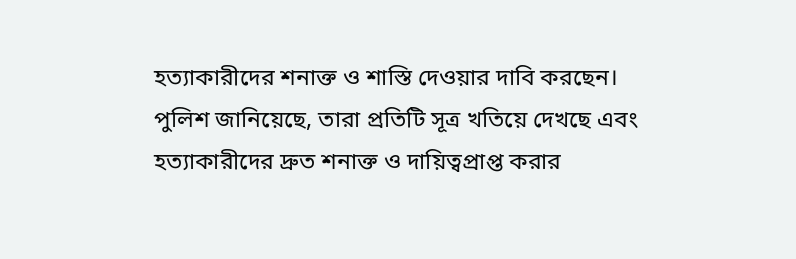হত্যাকারীদের শনাক্ত ও শাস্তি দেওয়ার দাবি করছেন।
পুলিশ জানিয়েছে, তারা প্রতিটি সূত্র খতিয়ে দেখছে এবং হত্যাকারীদের দ্রুত শনাক্ত ও দায়িত্বপ্রাপ্ত করার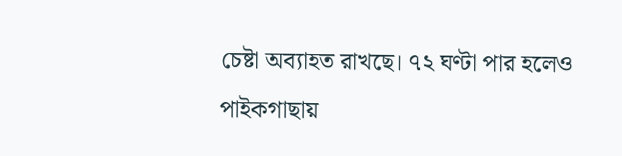চেষ্টা অব্যাহত রাখছে। ৭২ ঘণ্টা পার হলেও পাইকগাছায়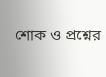শোক ও প্রশ্নের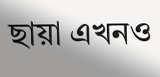ছায়া এখনও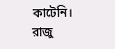কাটেনি।
রাজু